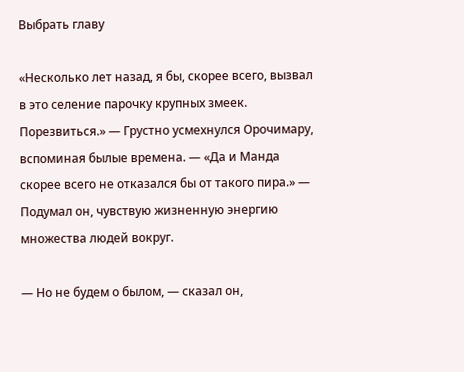Выбрать главу

«Несколько лет назад, я бы, скорее всего, вызвал в это селение парочку крупных змеек. Порезвиться.» — Грустно усмехнулся Орочимару, вспоминая былые времена. — «Да и Манда скорее всего не отказался бы от такого пира.» — Подумал он, чувствую жизненную энергию множества людей вокруг.

— Но не будем о былом, — сказал он,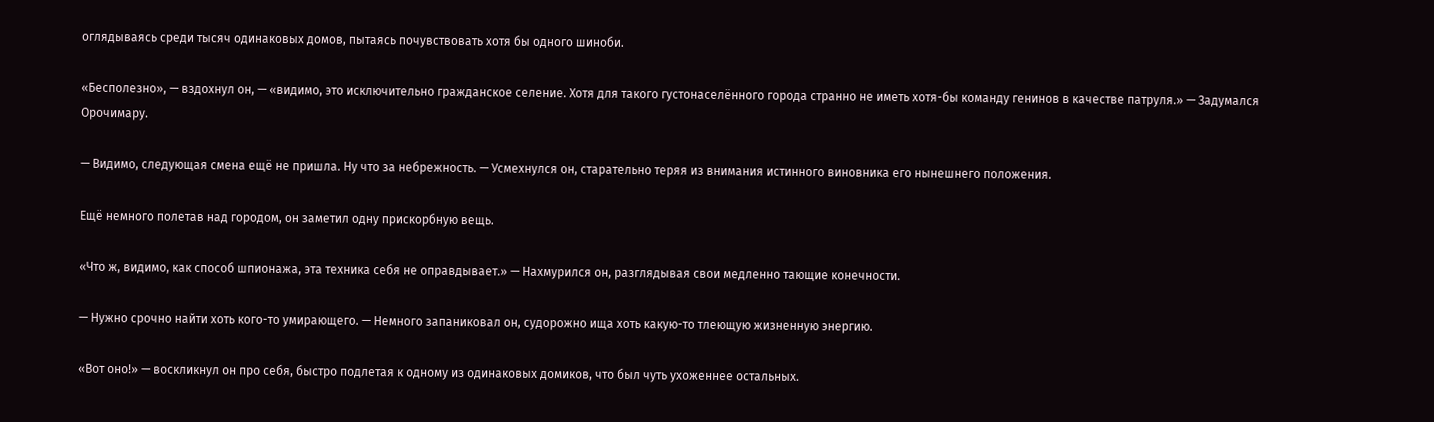оглядываясь среди тысяч одинаковых домов, пытаясь почувствовать хотя бы одного шиноби.

«Бесполезно», — вздохнул он, — «видимо, это исключительно гражданское селение. Хотя для такого густонаселённого города странно не иметь хотя-бы команду генинов в качестве патруля.» — Задумался Орочимару.

— Видимо, следующая смена ещё не пришла. Ну что за небрежность. — Усмехнулся он, старательно теряя из внимания истинного виновника его нынешнего положения.

Ещё немного полетав над городом, он заметил одну прискорбную вещь.

«Что ж, видимо, как способ шпионажа, эта техника себя не оправдывает.» — Нахмурился он, разглядывая свои медленно тающие конечности.

— Нужно срочно найти хоть кого-то умирающего. — Немного запаниковал он, судорожно ища хоть какую-то тлеющую жизненную энергию.

«Вот оно!» — воскликнул он про себя, быстро подлетая к одному из одинаковых домиков, что был чуть ухоженнее остальных.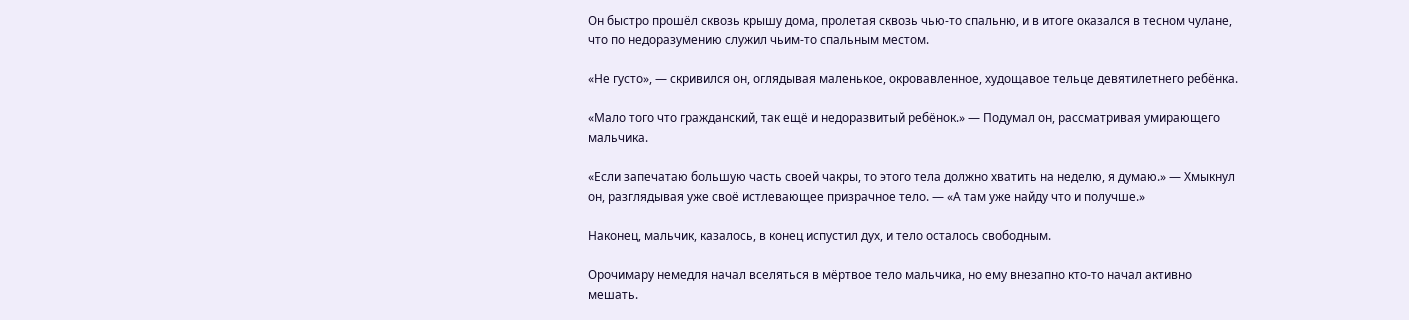Он быстро прошёл сквозь крышу дома, пролетая сквозь чью-то спальню, и в итоге оказался в тесном чулане, что по недоразумению служил чьим-то спальным местом.

«Не густо», — скривился он, оглядывая маленькое, окровавленное, худощавое тельце девятилетнего ребёнка.

«Мало того что гражданский, так ещё и недоразвитый ребёнок.» — Подумал он, рассматривая умирающего мальчика.

«Если запечатаю большую часть своей чакры, то этого тела должно хватить на неделю, я думаю.» — Хмыкнул он, разглядывая уже своё истлевающее призрачное тело. — «А там уже найду что и получше.»

Наконец, мальчик, казалось, в конец испустил дух, и тело осталось свободным.

Орочимару немедля начал вселяться в мёртвое тело мальчика, но ему внезапно кто-то начал активно мешать.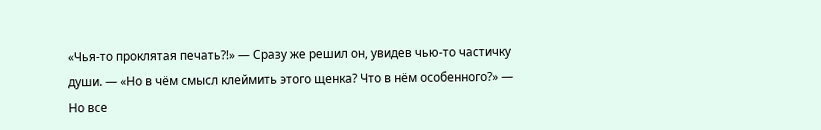«Чья-то проклятая печать?!» — Сразу же решил он, увидев чью-то частичку души. — «Но в чём смысл клеймить этого щенка? Что в нём особенного?» — Но все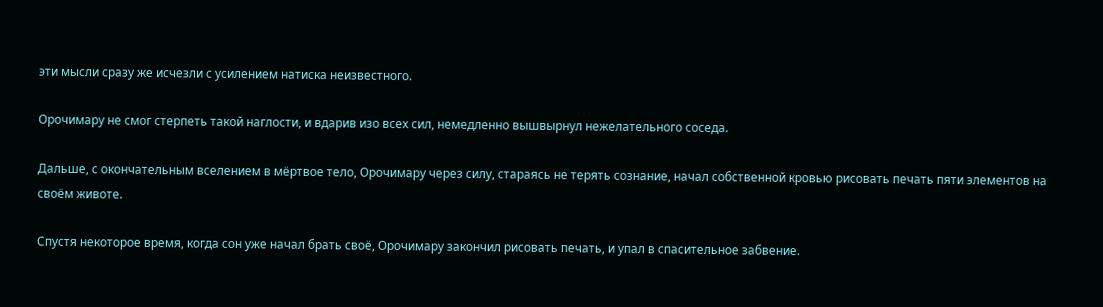эти мысли сразу же исчезли с усилением натиска неизвестного.

Орочимару не смог стерпеть такой наглости, и вдарив изо всех сил, немедленно вышвырнул нежелательного соседа.

Дальше, с окончательным вселением в мёртвое тело, Орочимару через силу, стараясь не терять сознание, начал собственной кровью рисовать печать пяти элементов на своём животе.

Спустя некоторое время, когда сон уже начал брать своё, Орочимару закончил рисовать печать, и упал в спасительное забвение.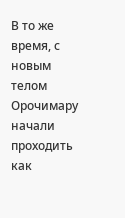В то же время, с новым телом Орочимару начали проходить как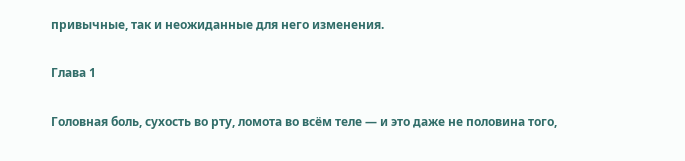привычные, так и неожиданные для него изменения.

Глава 1

Головная боль, сухость во рту, ломота во всём теле — и это даже не половина того,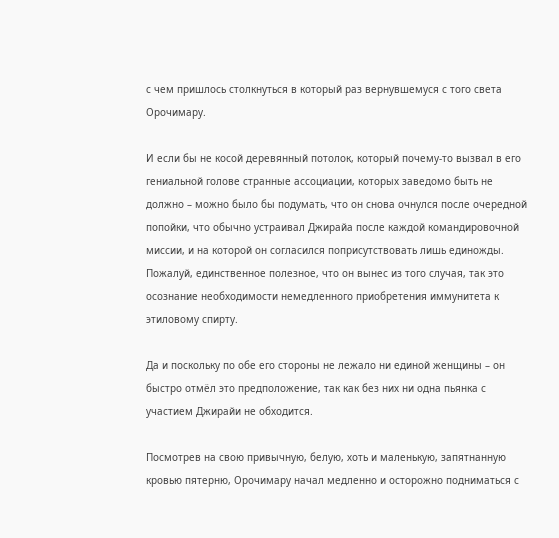с чем пришлось столкнуться в который раз вернувшемуся с того света Орочимару.

И если бы не косой деревянный потолок, который почему-то вызвал в его гениальной голове странные ассоциации, которых заведомо быть не должно – можно было бы подумать, что он снова очнулся после очередной попойки, что обычно устраивал Джирайа после каждой командировочной миссии, и на которой он согласился поприсутствовать лишь единожды. Пожалуй, единственное полезное, что он вынес из того случая, так это осознание необходимости немедленного приобретения иммунитета к этиловому спирту.

Да и поскольку по обе его стороны не лежало ни единой женщины – он быстро отмёл это предположение, так как без них ни одна пьянка с участием Джирайи не обходится.

Посмотрев на свою привычную, белую, хоть и маленькую, запятнанную кровью пятерню, Орочимару начал медленно и осторожно подниматься с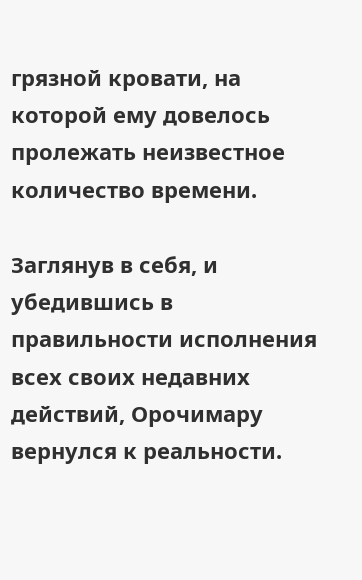грязной кровати, на которой ему довелось пролежать неизвестное количество времени.

Заглянув в себя, и убедившись в правильности исполнения всех своих недавних действий, Орочимару вернулся к реальности.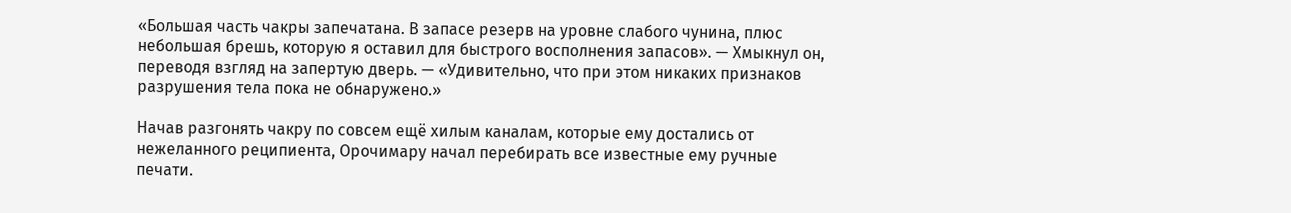«Большая часть чакры запечатана. В запасе резерв на уровне слабого чунина, плюс небольшая брешь, которую я оставил для быстрого восполнения запасов». — Хмыкнул он, переводя взгляд на запертую дверь. — «Удивительно, что при этом никаких признаков разрушения тела пока не обнаружено.»

Начав разгонять чакру по совсем ещё хилым каналам, которые ему достались от нежеланного реципиента, Орочимару начал перебирать все известные ему ручные печати.